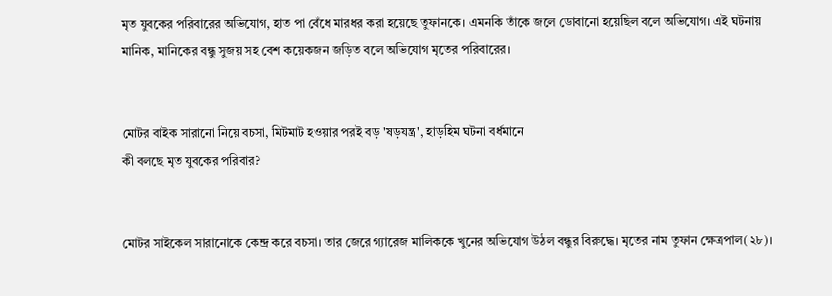মৃত যুবকের পরিবারের অভিযোগ, হাত পা বেঁধে মারধর করা হয়েছে তুফানকে। এমনকি তাঁকে জলে ডোবানো হয়েছিল বলে অভিযোগ। এই ঘটনায় মানিক, মানিকের বন্ধু সুজয় সহ বেশ কয়েকজন জড়িত বলে অভিযোগ মৃতের পরিবারের।


মোটর বাইক সারানো নিয়ে বচসা, মিটমাট হওয়ার পরই বড় 'ষড়যন্ত্র', হাড়হিম ঘটনা বর্ধমানে
কী বলছে মৃত যুবকের পরিবার?


মোটর সাইকেল সারানোকে কেন্দ্র করে বচসা। তার জেরে গ্যারেজ মালিককে খুনের অভিযোগ উঠল বন্ধুর বিরুদ্ধে। মৃতের নাম তুফান ক্ষেত্রপাল(২৮)।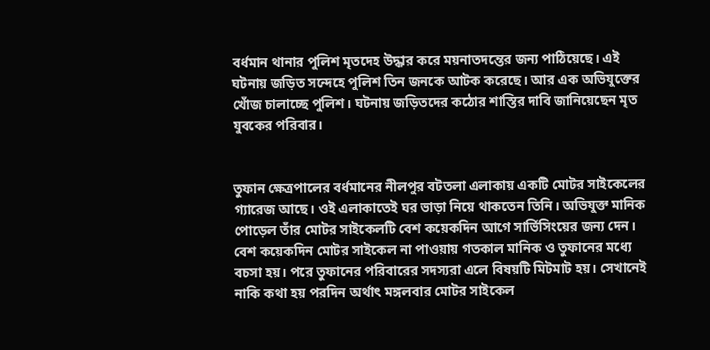বর্ধমান থানার পুলিশ মৃতদেহ উদ্ধার করে ময়নাতদন্তের জন্য পাঠিয়েছে। এই ঘটনায় জড়িত সন্দেহে পুলিশ তিন জনকে আটক করেছে। আর এক অভিযুক্তের খোঁজ চালাচ্ছে পুলিশ। ঘটনায় জড়িতদের কঠোর শাস্তির দাবি জানিয়েছেন মৃত যুবকের পরিবার।


তুফান ক্ষেত্রপালের বর্ধমানের নীলপুর বটতলা এলাকায় একটি মোটর সাইকেলের গ্যারেজ আছে। ওই এলাকাতেই ঘর ভাড়া নিয়ে থাকতেন তিনি। অভিযুক্ত মানিক পোড়েল তাঁর মোটর সাইকেলটি বেশ কয়েকদিন আগে সার্ভিসিংয়ের জন্য দেন। বেশ কয়েকদিন মোটর সাইকেল না পাওয়ায় গতকাল মানিক ও তুফানের মধ্যে বচসা হয়। পরে তুফানের পরিবারের সদস্যরা এলে বিষয়টি মিটমাট হয়। সেখানেই নাকি কথা হয় পরদিন অর্থাৎ মঙ্গলবার মোটর সাইকেল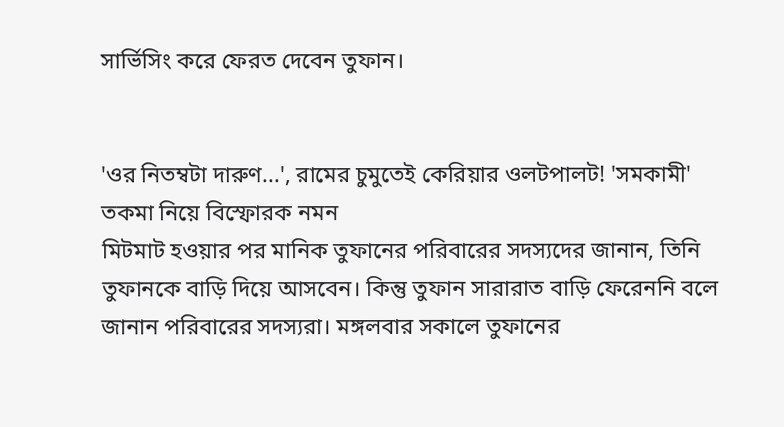সার্ভিসিং করে ফেরত দেবেন তুফান।


'ওর নিতম্বটা দারুণ...', রামের চুমুতেই কেরিয়ার ওলটপালট! 'সমকামী' তকমা নিয়ে বিস্ফোরক নমন
মিটমাট হওয়ার পর মানিক তুফানের পরিবারের সদস্যদের জানান, তিনি তুফানকে বাড়ি দিয়ে আসবেন। কিন্তু তুফান সারারাত বাড়ি ফেরেননি বলে জানান পরিবারের সদস্যরা। মঙ্গলবার সকালে তুফানের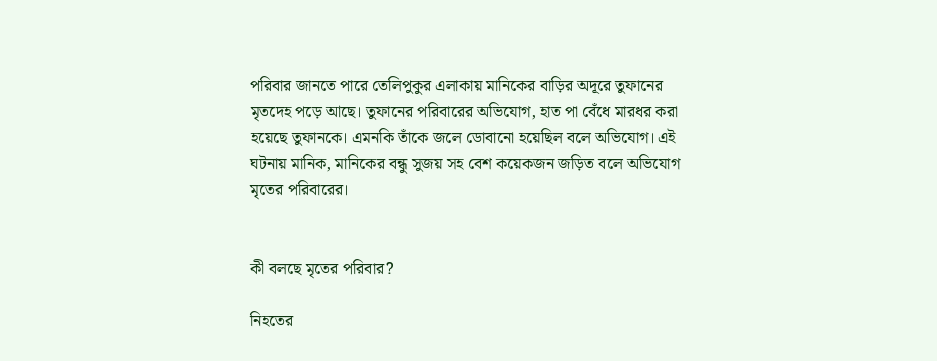পরিবার জানতে পারে তেলিপুকুর এলাকায় মানিকের বাড়ির অদূরে তুফানের মৃতদেহ পড়ে আছে। তুফানের পরিবারের অভিযোগ, হাত পা বেঁধে মারধর করা হয়েছে তুফানকে। এমনকি তাঁকে জলে ডোবানো হয়েছিল বলে অভিযোগ। এই ঘটনায় মানিক, মানিকের বন্ধু সুজয় সহ বেশ কয়েকজন জড়িত বলে অভিযোগ মৃতের পরিবারের।


কী বলছে মৃতের পরিবার?

নিহতের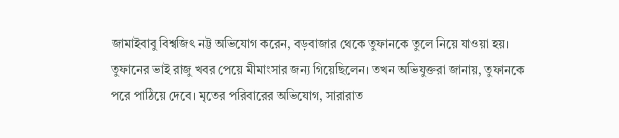জামাইবাবু বিশ্বজিৎ নট্ট অভিযোগ করেন, বড়বাজার থেকে তুফানকে তুলে নিয়ে যাওয়া হয়। তুফানের ভাই রাজু খবর পেয়ে মীমাংসার জন্য গিয়েছিলেন। তখন অভিযুক্তরা জানায়, তুফানকে পরে পাঠিয়ে দেবে। মৃতের পরিবারের অভিযোগ, সারারাত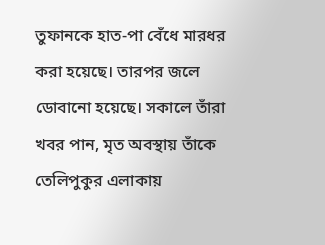তুফানকে হাত-পা বেঁধে মারধর করা হয়েছে। তারপর জলে ডোবানো হয়েছে। সকালে তাঁরা খবর পান, মৃত অবস্থায় তাঁকে তেলিপুকুর এলাকায়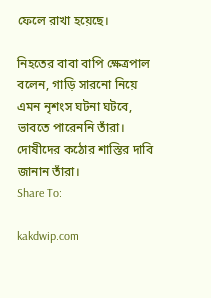ফেলে রাখা হয়েছে।

নিহতের বাবা বাপি ক্ষেত্রপাল বলেন, গাড়ি সারনো নিয়ে এমন নৃশংস ঘটনা ঘটবে, ভাবতে পারেননি তাঁরা। দোষীদের কঠোর শাস্তির দাবি জানান তাঁরা।
Share To:

kakdwip.com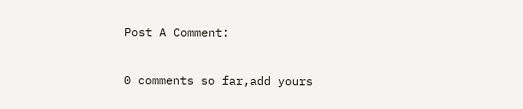Post A Comment:

0 comments so far,add yours